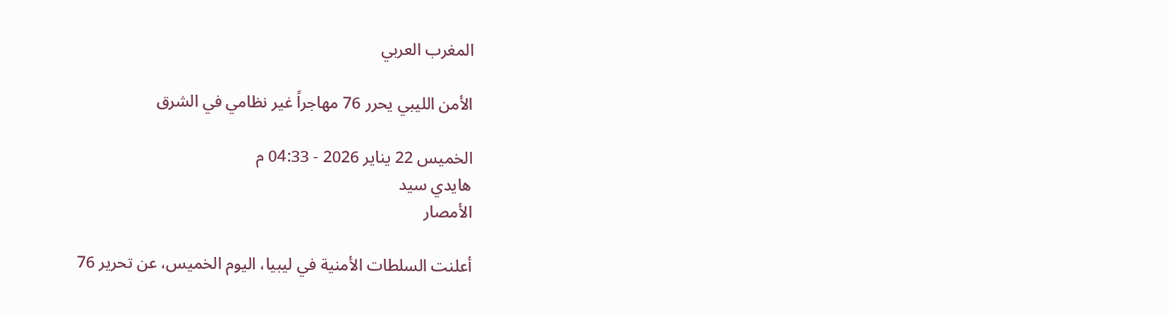المغرب العربي

الأمن الليبي يحرر 76 مهاجراً غير نظامي في الشرق

الخميس 22 يناير 2026 - 04:33 م
هايدي سيد
الأمصار

أعلنت السلطات الأمنية في ليبيا، اليوم الخميس، عن تحرير 76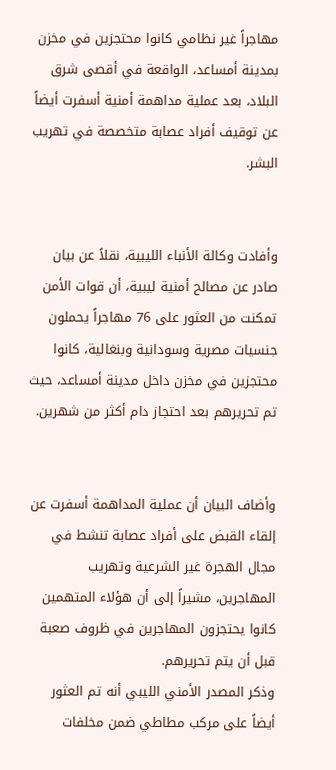مهاجراً غير نظامي كانوا محتجزين في مخزن بمدينة أمساعد، الواقعة في أقصى شرق البلاد، بعد عملية مداهمة أمنية أسفرت أيضاً عن توقيف أفراد عصابة متخصصة في تهريب البشر.


وأفادت وكالة الأنباء الليبية، نقلاً عن بيان صادر عن مصالح أمنية ليبية، أن قوات الأمن تمكنت من العثور على 76 مهاجراً يحملون جنسيات مصرية وسودانية وبنغالية، كانوا محتجزين في مخزن داخل مدينة أمساعد، حيث تم تحريرهم بعد احتجاز دام أكثر من شهرين.


وأضاف البيان أن عملية المداهمة أسفرت عن إلقاء القبض على أفراد عصابة تنشط في مجال الهجرة غير الشرعية وتهريب المهاجرين، مشيراً إلى أن هؤلاء المتهمين كانوا يحتجزون المهاجرين في ظروف صعبة قبل أن يتم تحريرهم.
وذكر المصدر الأمني الليبي أنه تم العثور أيضاً على مركب مطاطي ضمن مخلفات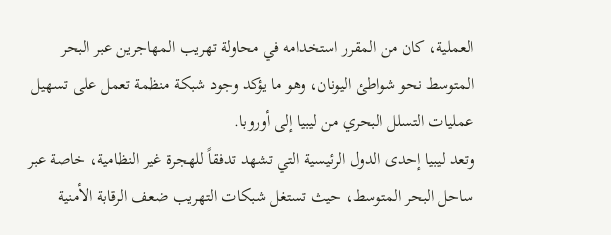العملية، كان من المقرر استخدامه في محاولة تهريب المهاجرين عبر البحر المتوسط نحو شواطئ اليونان، وهو ما يؤكد وجود شبكة منظمة تعمل على تسهيل عمليات التسلل البحري من ليبيا إلى أوروبا.
وتعد ليبيا إحدى الدول الرئيسية التي تشهد تدفقاً للهجرة غير النظامية، خاصة عبر ساحل البحر المتوسط، حيث تستغل شبكات التهريب ضعف الرقابة الأمنية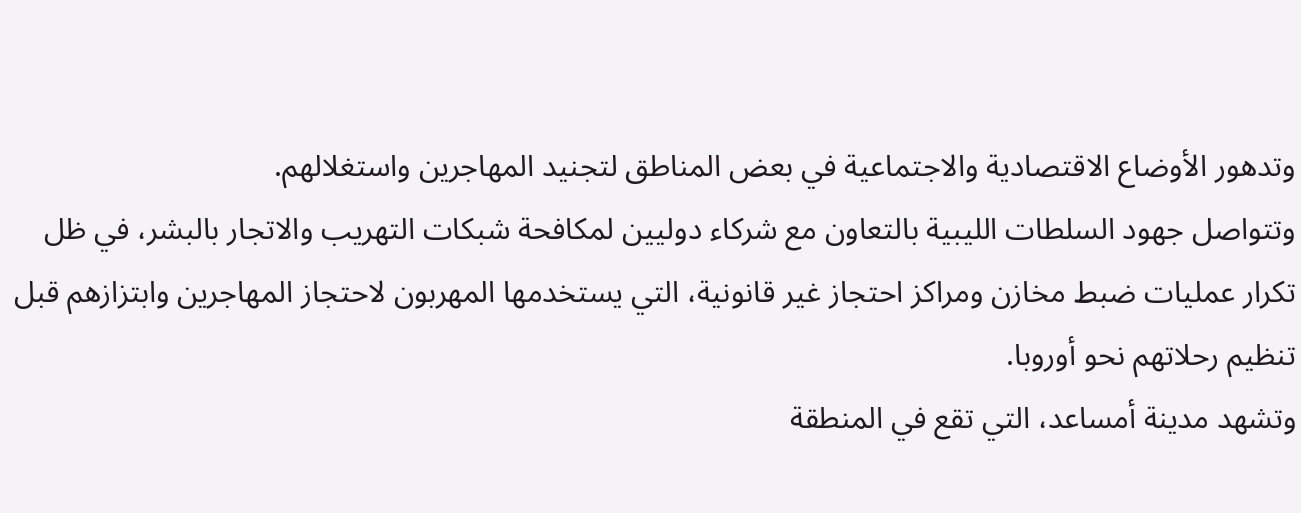وتدهور الأوضاع الاقتصادية والاجتماعية في بعض المناطق لتجنيد المهاجرين واستغلالهم.
وتتواصل جهود السلطات الليبية بالتعاون مع شركاء دوليين لمكافحة شبكات التهريب والاتجار بالبشر، في ظل تكرار عمليات ضبط مخازن ومراكز احتجاز غير قانونية، التي يستخدمها المهربون لاحتجاز المهاجرين وابتزازهم قبل تنظيم رحلاتهم نحو أوروبا.
وتشهد مدينة أمساعد، التي تقع في المنطقة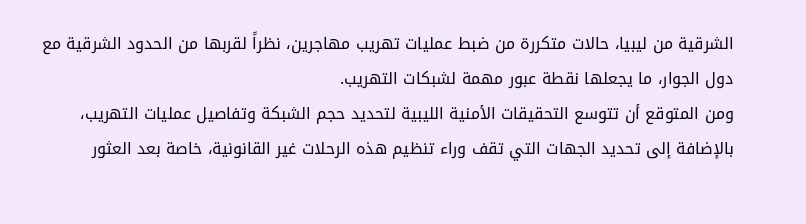الشرقية من ليبيا، حالات متكررة من ضبط عمليات تهريب مهاجرين، نظراً لقربها من الحدود الشرقية مع دول الجوار، ما يجعلها نقطة عبور مهمة لشبكات التهريب.
ومن المتوقع أن تتوسع التحقيقات الأمنية الليبية لتحديد حجم الشبكة وتفاصيل عمليات التهريب، بالإضافة إلى تحديد الجهات التي تقف وراء تنظيم هذه الرحلات غير القانونية، خاصة بعد العثور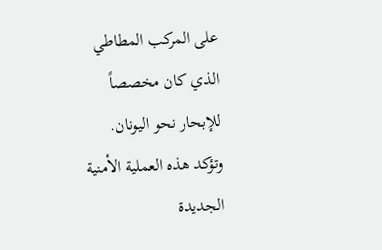على المركب المطاطي الذي كان مخصصاً للإبحار نحو اليونان.
وتؤكد هذه العملية الأمنية الجديدة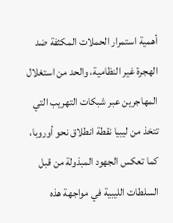أهمية استمرار الحملات المكثفة ضد الهجرة غير النظامية، والحد من استغلال المهاجرين عبر شبكات التهريب التي تتخذ من ليبيا نقطة انطلاق نحو أوروبا، كما تعكس الجهود المبذولة من قبل السلطات الليبية في مواجهة هذه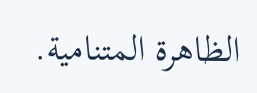الظاهرة المتنامية.